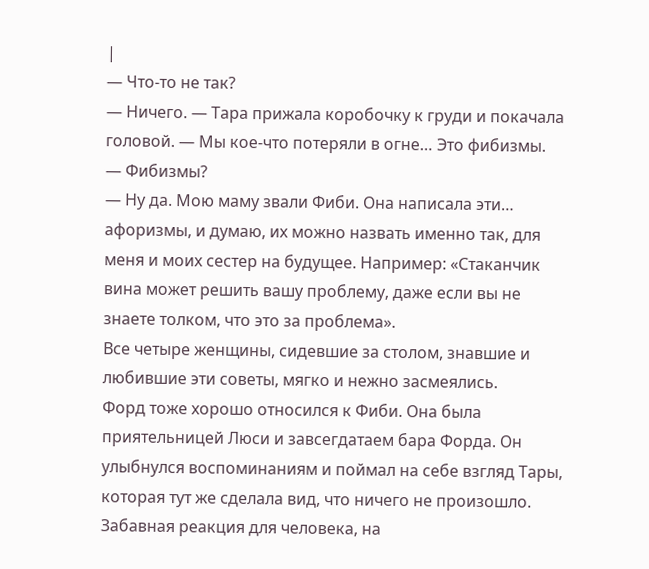|
— Что-то не так?
— Ничего. — Тара прижала коробочку к груди и покачала головой. — Мы кое-что потеряли в огне… Это фибизмы.
— Фибизмы?
— Ну да. Мою маму звали Фиби. Она написала эти… афоризмы, и думаю, их можно назвать именно так, для меня и моих сестер на будущее. Например: «Стаканчик вина может решить вашу проблему, даже если вы не знаете толком, что это за проблема».
Все четыре женщины, сидевшие за столом, знавшие и любившие эти советы, мягко и нежно засмеялись.
Форд тоже хорошо относился к Фиби. Она была приятельницей Люси и завсегдатаем бара Форда. Он улыбнулся воспоминаниям и поймал на себе взгляд Тары, которая тут же сделала вид, что ничего не произошло.
Забавная реакция для человека, на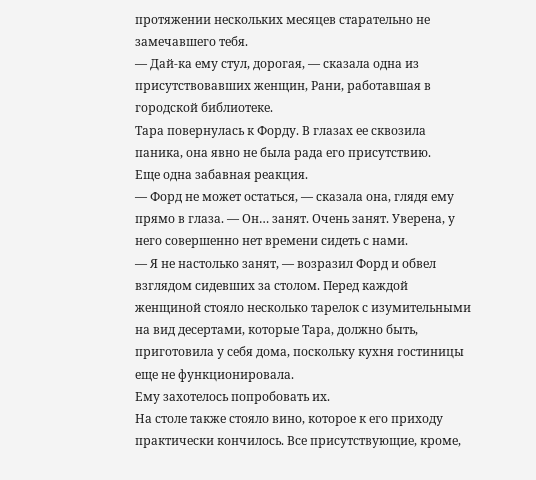протяжении нескольких месяцев старательно не замечавшего тебя.
— Дай-ка ему стул, дорогая, — сказала одна из присутствовавших женщин, Рани, работавшая в городской библиотеке.
Тара повернулась к Форду. В глазах ее сквозила паника, она явно не была рада его присутствию.
Еще одна забавная реакция.
— Форд не может остаться, — сказала она, глядя ему прямо в глаза. — Он… занят. Очень занят. Уверена, у него совершенно нет времени сидеть с нами.
— Я не настолько занят, — возразил Форд и обвел взглядом сидевших за столом. Перед каждой женщиной стояло несколько тарелок с изумительными на вид десертами, которые Тара, должно быть, приготовила у себя дома, поскольку кухня гостиницы еще не функционировала.
Ему захотелось попробовать их.
На столе также стояло вино, которое к его приходу практически кончилось. Все присутствующие, кроме,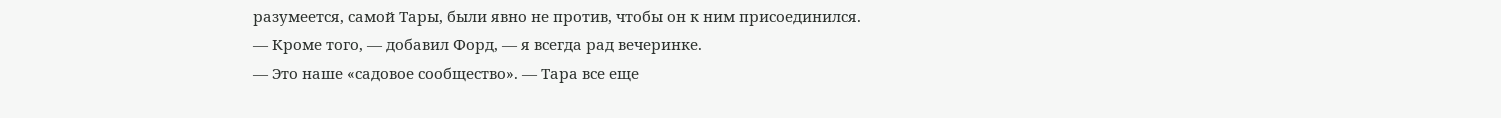разумеется, самой Тары, были явно не против, чтобы он к ним присоединился.
— Кроме того, — добавил Форд, — я всегда рад вечеринке.
— Это наше «садовое сообщество». — Тара все еще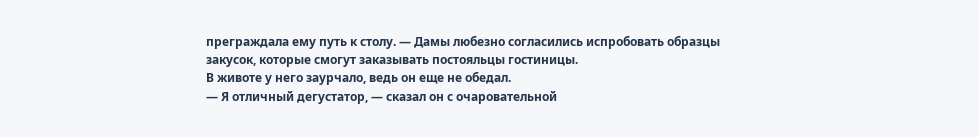преграждала ему путь к столу. — Дамы любезно согласились испробовать образцы закусок, которые смогут заказывать постояльцы гостиницы.
В животе у него заурчало, ведь он еще не обедал.
— Я отличный дегустатор, — сказал он с очаровательной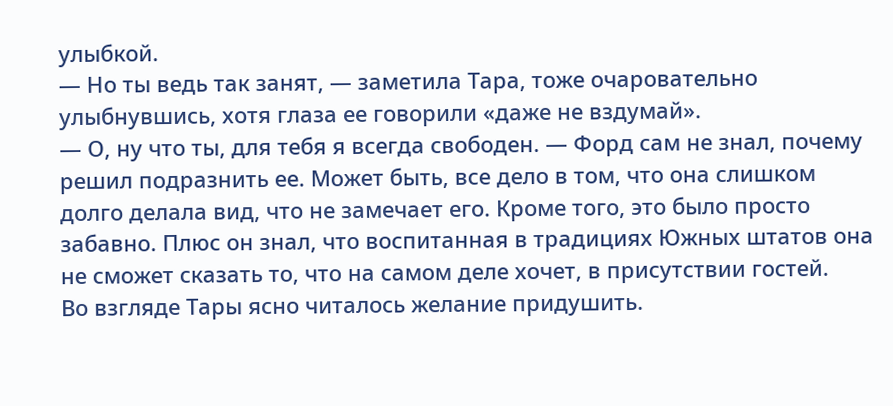улыбкой.
— Но ты ведь так занят, — заметила Тара, тоже очаровательно улыбнувшись, хотя глаза ее говорили «даже не вздумай».
— О, ну что ты, для тебя я всегда свободен. — Форд сам не знал, почему решил подразнить ее. Может быть, все дело в том, что она слишком долго делала вид, что не замечает его. Кроме того, это было просто забавно. Плюс он знал, что воспитанная в традициях Южных штатов она не сможет сказать то, что на самом деле хочет, в присутствии гостей.
Во взгляде Тары ясно читалось желание придушить.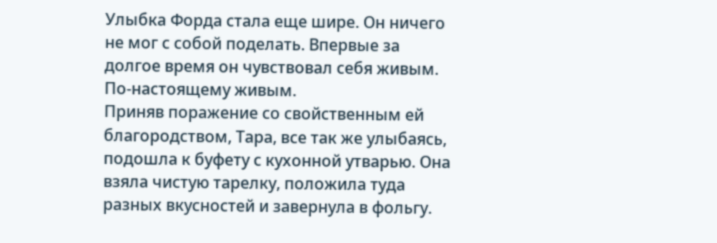Улыбка Форда стала еще шире. Он ничего не мог с собой поделать. Впервые за долгое время он чувствовал себя живым. По-настоящему живым.
Приняв поражение со свойственным ей благородством, Тара, все так же улыбаясь, подошла к буфету с кухонной утварью. Она взяла чистую тарелку, положила туда разных вкусностей и завернула в фольгу.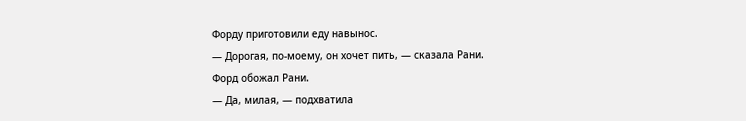Форду приготовили еду навынос.
— Дорогая, по-моему, он хочет пить, — сказала Рани.
Форд обожал Рани.
— Да, милая, — подхватила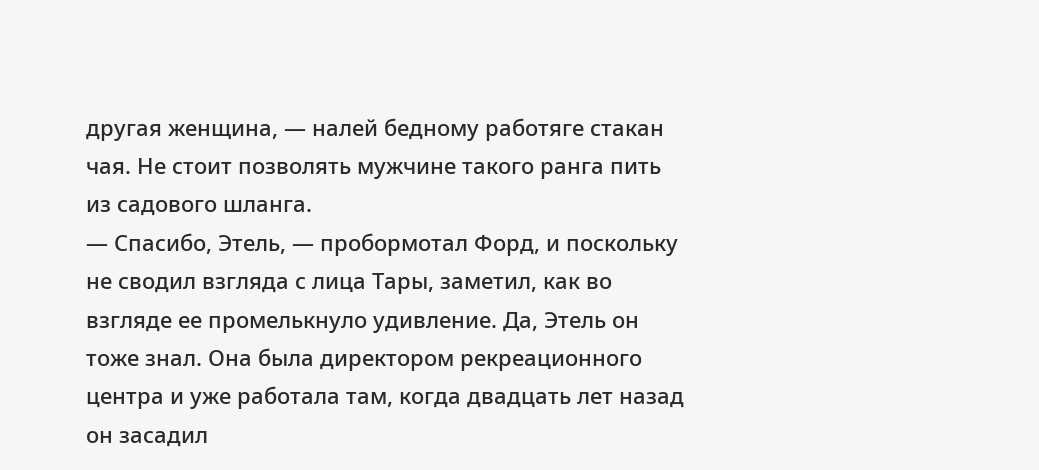другая женщина, — налей бедному работяге стакан чая. Не стоит позволять мужчине такого ранга пить из садового шланга.
— Спасибо, Этель, — пробормотал Форд, и поскольку не сводил взгляда с лица Тары, заметил, как во взгляде ее промелькнуло удивление. Да, Этель он тоже знал. Она была директором рекреационного центра и уже работала там, когда двадцать лет назад он засадил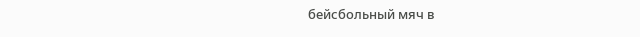бейсбольный мяч в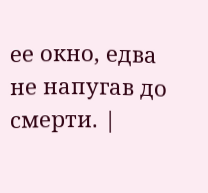ее окно, едва не напугав до смерти. |